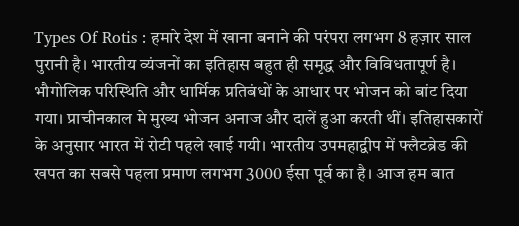Types Of Rotis : हमारे देश में खाना बनाने की परंपरा लगभग 8 हज़ार साल पुरानी है। भारतीय व्यंजनों का इतिहास बहुत ही समृद्ध और विविधतापूर्ण है। भौगोलिक परिस्थिति और धार्मिक प्रतिबंधों के आधार पर भोजन को बांट दिया गया। प्राचीनकाल मे मुख्य भोजन अनाज और दालें हुआ करती थीं। इतिहासकारों के अनुसार भारत में रोटी पहले खाई गयी। भारतीय उपमहाद्वीप में फ्लैटब्रेड की खपत का सबसे पहला प्रमाण लगभग 3000 ईसा पूर्व का है। आज हम बात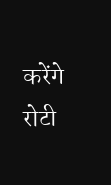करेंगे रोटी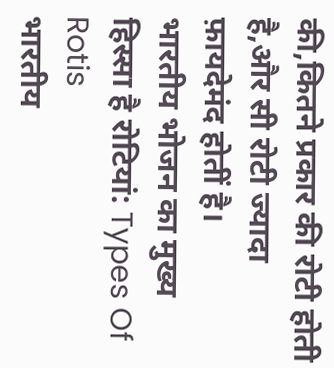की,कितने प्रकार की रोटी होती है,और सी रोटी ज्यादा फ़ायदेमंद होतीं है।
भारतीय भोजन का मुख्य हिस्सा है रोटियां: Types Of Rotis
भारतीय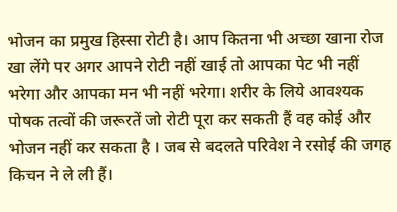भोजन का प्रमुख हिस्सा रोटी है। आप कितना भी अच्छा खाना रोज खा लेंगे पर अगर आपने रोटी नहीं खाई तो आपका पेट भी नहीं भरेगा और आपका मन भी नहीं भरेगा। शरीर के लिये आवश्यक पोषक तत्वों की जरूरतें जो रोटी पूरा कर सकती हैं वह कोई और भोजन नहीं कर सकता है । जब से बदलते परिवेश ने रसोई की जगह किचन ने ले ली हैं।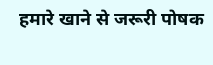हमारे खाने से जरूरी पोषक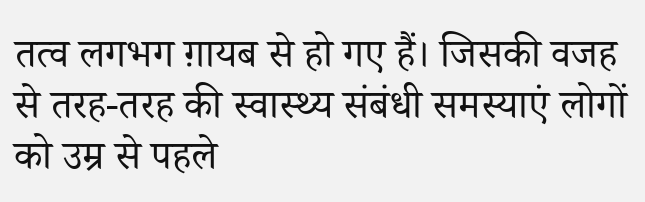तत्व लगभग ग़ायब से हो गए हैं। जिसकी वजह से तरह-तरह की स्वास्थ्य संबंधी समस्याएं लोगों को उम्र से पहले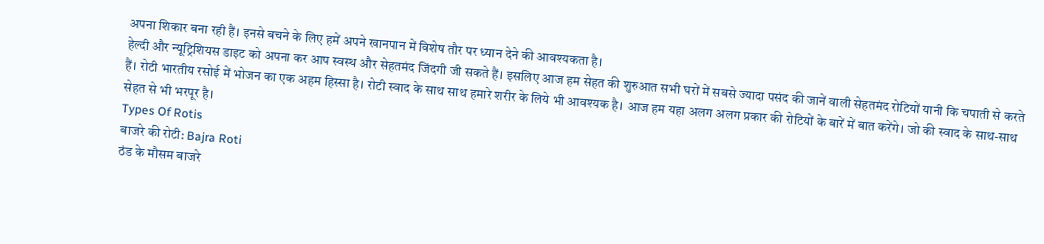अपना शिकार बना रही हैं। इनसे बचने के लिए हमें अपने खानपान में विशेष तौर पर ध्यान देने की आवश्यकता है।
हेल्दी और न्यूट्रिशियस डाइट को अपना कर आप स्वस्थ और सेहतमंद जिंदगी जी सकते हैं। इसलिए आज हम सेहत की शुरुआत सभी घरों में सबसे ज्यादा पसंद की जानें वाली सेहतमंद रोटियों यानी कि चपाती से करते हैं। रोटी भारतीय रसोई में भोजन का एक अहम हिस्सा है। रोटी स्वाद के साथ साथ हमारे शरीर के लिये भी आवश्यक है। आज हम यहा अलग अलग प्रकार की रोटियों के बारें में बात करेंगे। जो की स्वाद के साथ-साथ सेहत से भी भरपूर है।
Types Of Rotis
बाजरे की रोटी: Bajra Roti
ठंड के मौसम बाजरे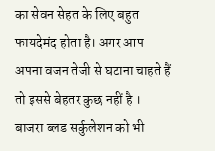का सेवन सेहत के लिए बहुत फायदेमंद होता है। अगर आप अपना वजन तेजी से घटाना चाहते हैं तो इससे बेहतर कुछ नहीं है । बाजरा ब्लड सर्कुलेशन को भी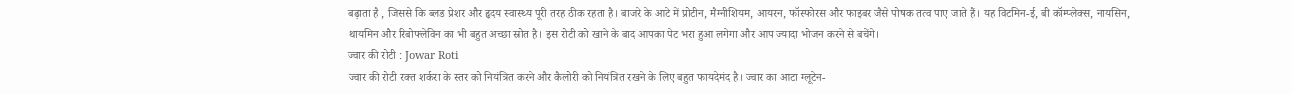बढ़ाता है , जिससे कि ब्लड प्रेशर और हृदय स्वास्थ्य पूरी तरह ठीक रहता है। बाजरे के आटे में प्रोटीन, मैग्नीशियम, आयरन, फॉस्फोरस और फाइबर जैसे पोषक तत्व पाए जाते हैं। यह विटमिन-ई, बी कॉम्प्लेक्स, नायसिन, थायमिन और रिबोफ्लेविन का भी बहुत अच्छा स्रोत है। इस रोटी को खाने के बाद आपका पेट भरा हुआ लगेगा और आप ज्यादा भोजन करने से बचेंगे।
ज्वार की रोटी : Jowar Roti
ज्वार की रोटी रक्त शर्करा के स्तर को नियंत्रित करने और कैलोरी को नियंत्रित रखने के लिए बहुत फायदेमंद है। ज्वार का आटा ग्लूटेन-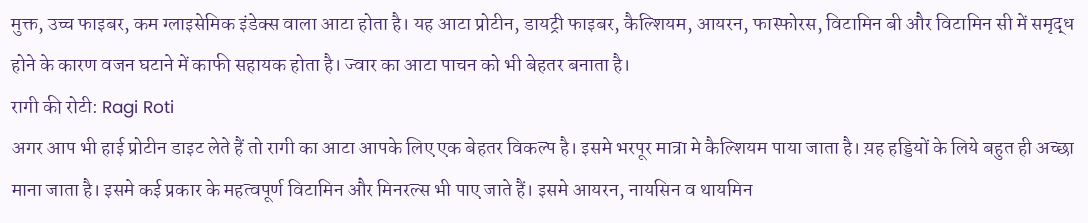मुक्त, उच्च फाइबर, कम ग्लाइसेमिक इंडेक्स वाला आटा होता है। यह आटा प्रोटीन, डायट्री फाइबर, कैल्शियम, आयरन, फास्फोरस, विटामिन बी और विटामिन सी में समृद्ध होने के कारण वजन घटाने में काफी सहायक होता है। ज्वार का आटा पाचन को भी बेहतर बनाता है।
रागी की रोटी: Ragi Roti
अगर आप भी हाई प्रोटीन डाइट लेते हैं तो रागी का आटा आपके लिए एक बेहतर विकल्प है। इसमे भरपूर मात्रा मे कैल्शियम पाया जाता है। य़ह हड्डियों के लिये बहुत ही अच्छा माना जाता है। इसमे कई प्रकार के महत्वपूर्ण विटामिन और मिनरल्स भी पाए जाते हैं। इसमे आयरन, नायसिन व थायमिन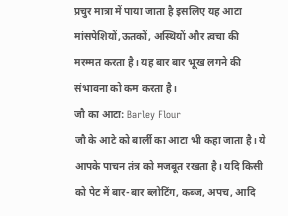प्रचुर मात्रा में पाया जाता है इसलिए यह आटा मांसपेशियों,ऊतकों, अस्थियों और त्वचा की मरम्मत करता है। यह बार बार भूख लगने की संभावना को कम करता है।
जौ का आटा: Barley Flour
जौ के आटे को बार्ली का आटा भी कहा जाता है। ये आपके पाचन तंत्र को मजबूत रखता है। यदि किसी को पेट में बार-बार ब्लोटिंग, कब्ज, अपच, आदि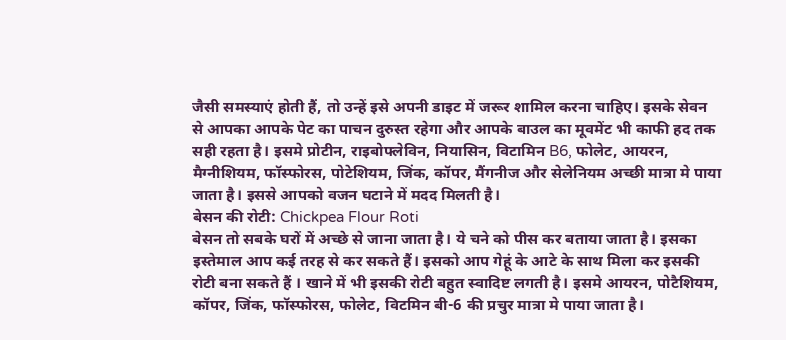जैसी समस्याएं होती हैं, तो उन्हें इसे अपनी डाइट में जरूर शामिल करना चाहिए। इसके सेवन से आपका आपके पेट का पाचन दुरुस्त रहेगा और आपके बाउल का मूवमेंट भी काफी हद तक सही रहता है। इसमे प्रोटीन, राइबोफ्लेविन, नियासिन, विटामिन B6, फोलेट, आयरन, मैग्नीशियम, फॉस्फोरस, पोटेशियम, जिंक, कॉपर, मैंगनीज और सेलेनियम अच्छी मात्रा मे पाया जाता है। इससे आपको वजन घटाने में मदद मिलती है।
बेसन की रोटी: Chickpea Flour Roti
बेसन तो सबके घरों में अच्छे से जाना जाता है। ये चने को पीस कर बताया जाता है। इसका इस्तेमाल आप कई तरह से कर सकते हैं। इसको आप गेहूं के आटे के साथ मिला कर इसकी रोटी बना सकते हैं । खाने में भी इसकी रोटी बहुत स्वादिष्ट लगती है। इसमे आयरन, पोटैशियम, कॉपर, जिंक, फॉस्फोरस, फोलेट, विटमिन बी-6 की प्रचुर मात्रा मे पाया जाता है।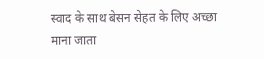स्वाद के साथ बेसन सेहत के लिए अच्छा माना जाता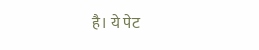है। ये पेट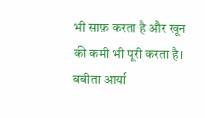भी साफ़ करता है और खून की कमी भी पूरी करता है।
बबीता आर्या